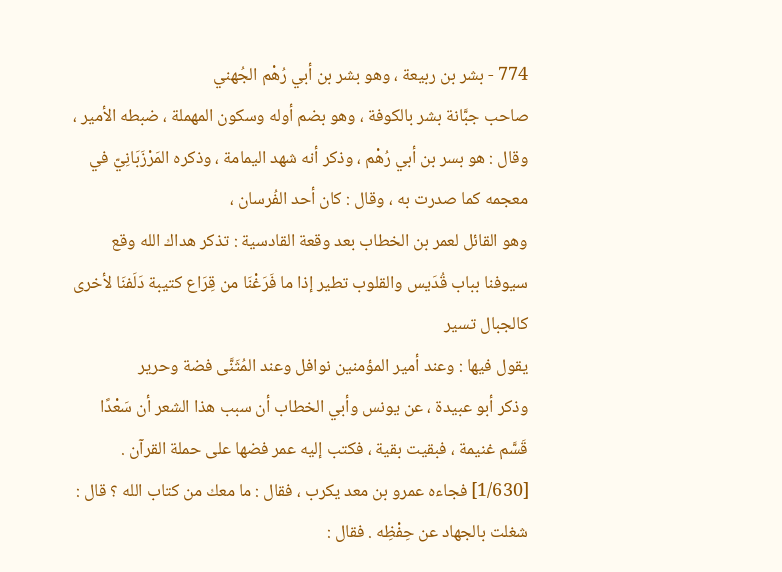774 - بشر بن ربيعة ، وهو بشر بن أبي رُهْم الجُهني
صاحب جبَّانة بشر بالكوفة ، وهو بضم أوله وسكون المهملة ، ضبطه الأمير ، وقال : هو بسر بن أبي رُهْم ، وذكر أنه شهد اليمامة ، وذكره المَرْزَبَانِيّ في معجمه كما صدرت به ، وقال : كان أحد الفُرسان ،
وهو القائل لعمر بن الخطاب بعد وقعة القادسية : تذكر هداك الله وقع سيوفنا بباب قُدَيس والقلوب تطير إذا ما فَرَغْنَا من قِرَاع كتيبة دَلَفنَا لأخرى كالجبال تسير
يقول فيها : وعند أمير المؤمنين نوافل وعند المُثَنَّى فضة وحرير
وذكر أبو عبيدة ، عن يونس وأبي الخطاب أن سبب هذا الشعر أن سَعْدًا قَسَّم غنيمة ، فبقيت بقية ، فكتب إليه عمر فضها على حملة القرآن .
[1/630] فجاءه عمرو بن معد يكرب ، فقال : ما معك من كتاب الله ؟ قال : شغلت بالجهاد عن حِفْظِه . فقال :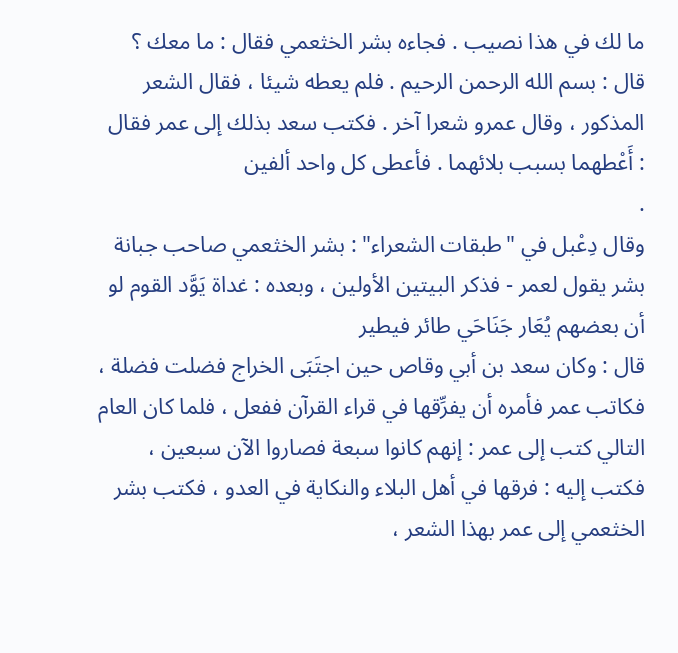ما لك في هذا نصيب . فجاءه بشر الخثعمي فقال : ما معك ؟ قال : بسم الله الرحمن الرحيم . فلم يعطه شيئا ، فقال الشعر المذكور ، وقال عمرو شعرا آخر . فكتب سعد بذلك إلى عمر فقال : أَعْطهما بسبب بلائهما . فأعطى كل واحد ألفين
.
وقال دِعْبل في "طبقات الشعراء" : بشر الخثعمي صاحب جبانة بشر يقول لعمر - فذكر البيتين الأولين ، وبعده : غداة يَوَّد القوم لو أن بعضهم يُعَار جَنَاحَي طائر فيطير
قال : وكان سعد بن أبي وقاص حين اجتَبَى الخراج فضلت فضلة ، فكاتب عمر فأمره أن يفرِّقها في قراء القرآن ففعل ، فلما كان العام التالي كتب إلى عمر : إنهم كانوا سبعة فصاروا الآن سبعين ، فكتب إليه : فرقها في أهل البلاء والنكاية في العدو ، فكتب بشر الخثعمي إلى عمر بهذا الشعر ،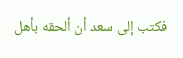فكتب إلى سعد أن ألحقه بأهل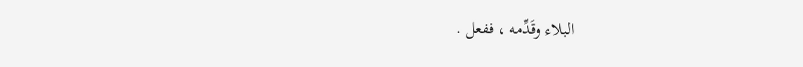البلاء وقَدِّمه ، ففعل .